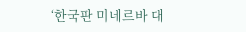‘한국판 미네르바 대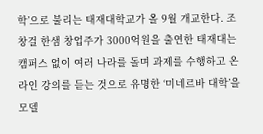학’으로 불리는 태재대학교가 올 9월 개교한다. 조창걸 한샘 창업주가 3000억원을 출연한 태재대는 캠퍼스 없이 여러 나라를 돌며 과제를 수행하고 온라인 강의를 듣는 것으로 유명한 ‘미네르바 대학’을 모델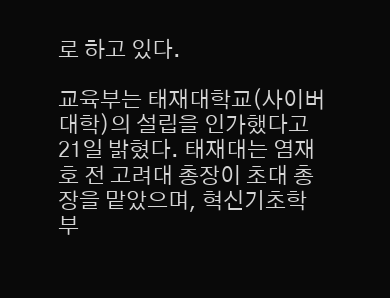로 하고 있다.

교육부는 태재대학교(사이버대학)의 설립을 인가했다고 21일 밝혔다. 태재대는 염재호 전 고려대 총장이 초대 총장을 맡았으며, 혁신기초학부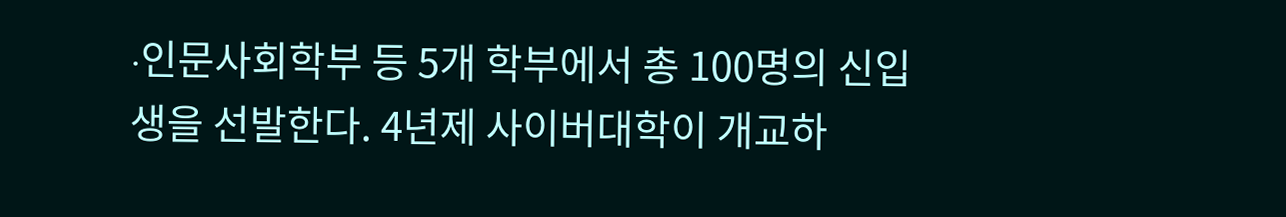∙인문사회학부 등 5개 학부에서 총 100명의 신입생을 선발한다. 4년제 사이버대학이 개교하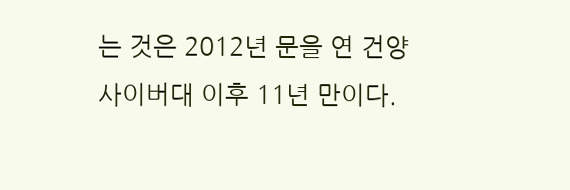는 것은 2012년 문을 연 건양사이버대 이후 11년 만이다.